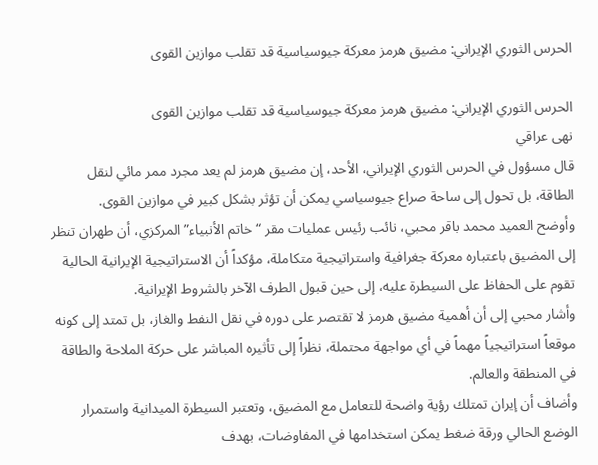الحرس الثوري الإيراني: مضيق هرمز معركة جيوسياسية قد تقلب موازين القوى

الحرس الثوري الإيراني: مضيق هرمز معركة جيوسياسية قد تقلب موازين القوى
نهى عراقي
قال مسؤول في الحرس الثوري الإيراني، الأحد، إن مضيق هرمز لم يعد مجرد ممر مائي لنقل الطاقة، بل تحول إلى ساحة صراع جيوسياسي يمكن أن تؤثر بشكل كبير في موازين القوى.
وأوضح العميد محمد باقر محبي، نائب رئيس عمليات مقر “خاتم الأنبياء” المركزي، أن طهران تنظر إلى المضيق باعتباره معركة جغرافية واستراتيجية متكاملة، مؤكداً أن الاستراتيجية الإيرانية الحالية تقوم على الحفاظ على السيطرة عليه، إلى حين قبول الطرف الآخر بالشروط الإيرانية.
وأشار محبي إلى أن أهمية مضيق هرمز لا تقتصر على دوره في نقل النفط والغاز، بل تمتد إلى كونه موقعاً استراتيجياً مهماً في أي مواجهة محتملة، نظراً إلى تأثيره المباشر على حركة الملاحة والطاقة في المنطقة والعالم.
وأضاف أن إيران تمتلك رؤية واضحة للتعامل مع المضيق، وتعتبر السيطرة الميدانية واستمرار الوضع الحالي ورقة ضغط يمكن استخدامها في المفاوضات، بهدف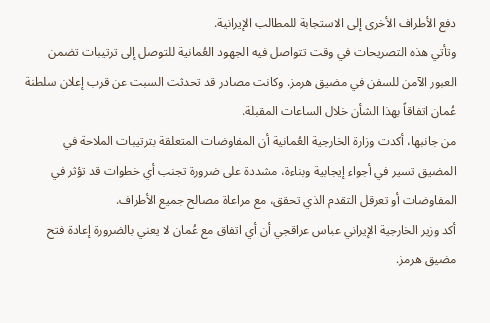دفع الأطراف الأخرى إلى الاستجابة للمطالب الإيرانية.
وتأتي هذه التصريحات في وقت تتواصل فيه الجهود العُمانية للتوصل إلى ترتيبات تضمن العبور الآمن للسفن في مضيق هرمز. وكانت مصادر قد تحدثت السبت عن قرب إعلان سلطنة عُمان اتفاقاً بهذا الشأن خلال الساعات المقبلة.
من جانبها، أكدت وزارة الخارجية العُمانية أن المفاوضات المتعلقة بترتيبات الملاحة في المضيق تسير في أجواء إيجابية وبناءة، مشددة على ضرورة تجنب أي خطوات قد تؤثر في المفاوضات أو تعرقل التقدم الذي تحقق، مع مراعاة مصالح جميع الأطراف.
أكد وزير الخارجية الإيراني عباس عراقجي أن أي اتفاق مع عُمان لا يعني بالضرورة إعادة فتح مضيق هرمز.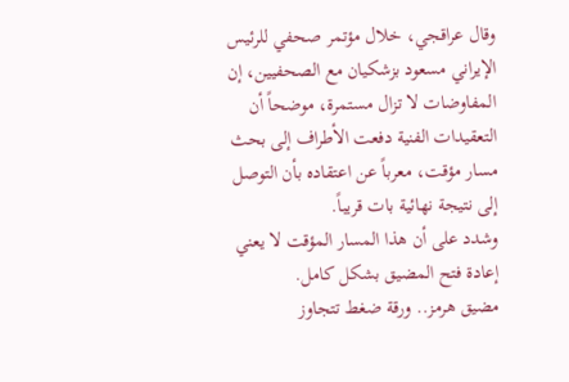وقال عراقجي، خلال مؤتمر صحفي للرئيس الإيراني مسعود بزشكيان مع الصحفيين، إن المفاوضات لا تزال مستمرة، موضحاً أن التعقيدات الفنية دفعت الأطراف إلى بحث مسار مؤقت، معرباً عن اعتقاده بأن التوصل إلى نتيجة نهائية بات قريباً.
وشدد على أن هذا المسار المؤقت لا يعني إعادة فتح المضيق بشكل كامل.
مضيق هرمز.. ورقة ضغط تتجاوز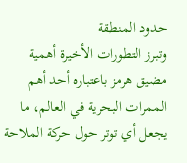حدود المنطقة
وتبرز التطورات الأخيرة أهمية مضيق هرمز باعتباره أحد أهم الممرات البحرية في العالم، ما يجعل أي توتر حول حركة الملاحة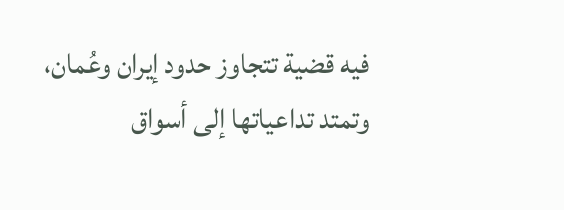فيه قضية تتجاوز حدود إيران وعُمان، وتمتد تداعياتها إلى أسواق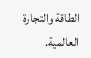الطاقة والتجارة العالمية.